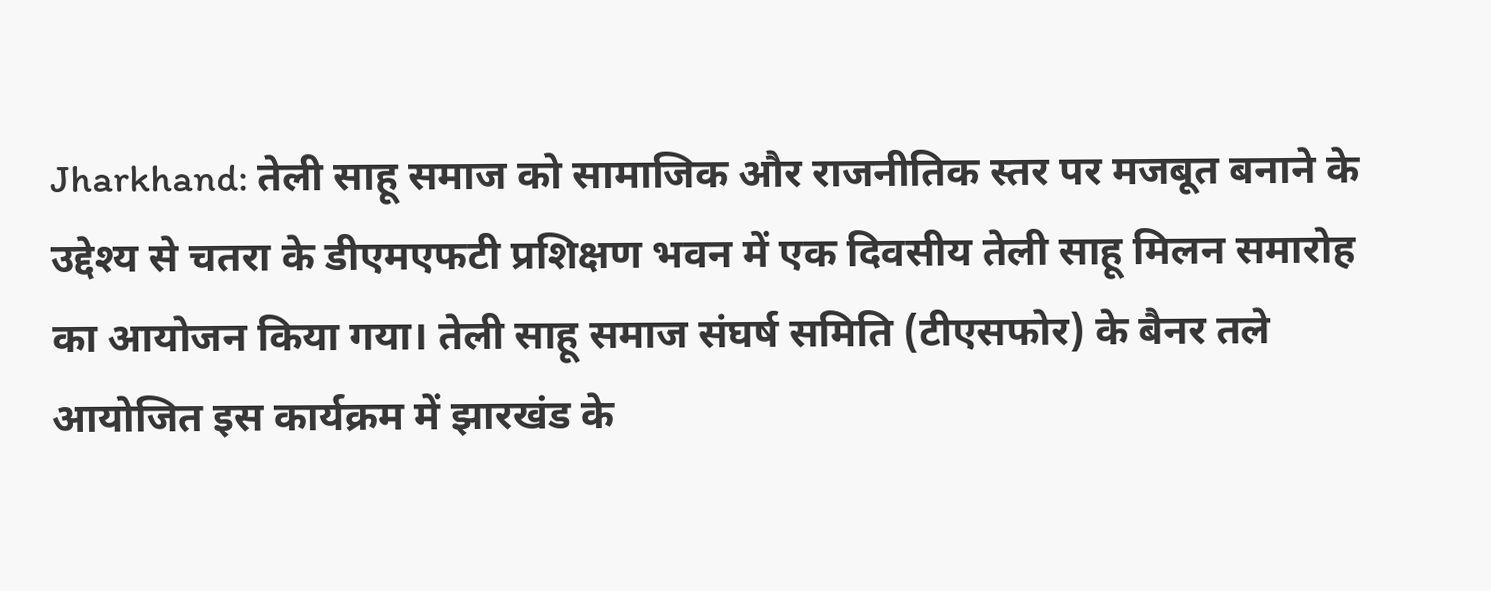Jharkhand: तेली साहू समाज को सामाजिक और राजनीतिक स्तर पर मजबूत बनाने के उद्देश्य से चतरा के डीएमएफटी प्रशिक्षण भवन में एक दिवसीय तेली साहू मिलन समारोह का आयोजन किया गया। तेली साहू समाज संघर्ष समिति (टीएसफोर) के बैनर तले आयोजित इस कार्यक्रम में झारखंड के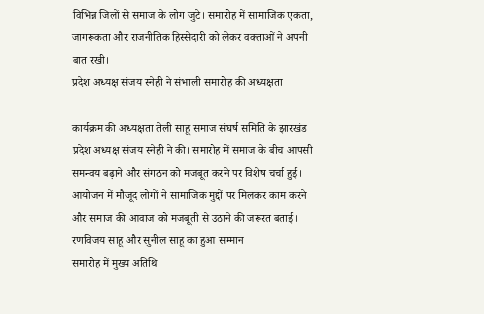विभिन्न जिलों से समाज के लोग जुटे। समारोह में सामाजिक एकता, जागरूकता और राजनीतिक हिस्सेदारी को लेकर वक्ताओं ने अपनी बात रखी।
प्रदेश अध्यक्ष संजय स्नेही ने संभाली समारोह की अध्यक्षता

कार्यक्रम की अध्यक्षता तेली साहू समाज संघर्ष समिति के झारखंड प्रदेश अध्यक्ष संजय स्नेही ने की। समारोह में समाज के बीच आपसी समन्वय बढ़ाने और संगठन को मजबूत करने पर विशेष चर्चा हुई। आयोजन में मौजूद लोगों ने सामाजिक मुद्दों पर मिलकर काम करने और समाज की आवाज को मजबूती से उठाने की जरूरत बताई।
रणविजय साहू और सुनील साहू का हुआ सम्मान
समारोह में मुख्य अतिथि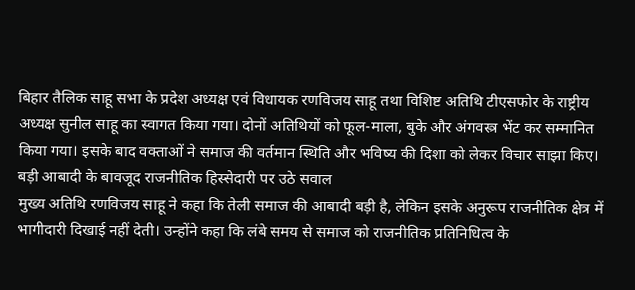बिहार तैलिक साहू सभा के प्रदेश अध्यक्ष एवं विधायक रणविजय साहू तथा विशिष्ट अतिथि टीएसफोर के राष्ट्रीय अध्यक्ष सुनील साहू का स्वागत किया गया। दोनों अतिथियों को फूल-माला, बुके और अंगवस्त्र भेंट कर सम्मानित किया गया। इसके बाद वक्ताओं ने समाज की वर्तमान स्थिति और भविष्य की दिशा को लेकर विचार साझा किए।
बड़ी आबादी के बावजूद राजनीतिक हिस्सेदारी पर उठे सवाल
मुख्य अतिथि रणविजय साहू ने कहा कि तेली समाज की आबादी बड़ी है, लेकिन इसके अनुरूप राजनीतिक क्षेत्र में भागीदारी दिखाई नहीं देती। उन्होंने कहा कि लंबे समय से समाज को राजनीतिक प्रतिनिधित्व के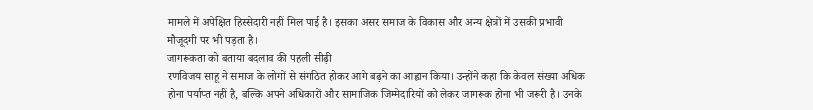मामले में अपेक्षित हिस्सेदारी नहीं मिल पाई है। इसका असर समाज के विकास और अन्य क्षेत्रों में उसकी प्रभावी मौजूदगी पर भी पड़ता है।
जागरूकता को बताया बदलाव की पहली सीढ़ी
रणविजय साहू ने समाज के लोगों से संगठित होकर आगे बढ़ने का आह्वान किया। उन्होंने कहा कि केवल संख्या अधिक होना पर्याप्त नहीं है, बल्कि अपने अधिकारों और सामाजिक जिम्मेदारियों को लेकर जागरूक होना भी जरूरी है। उनके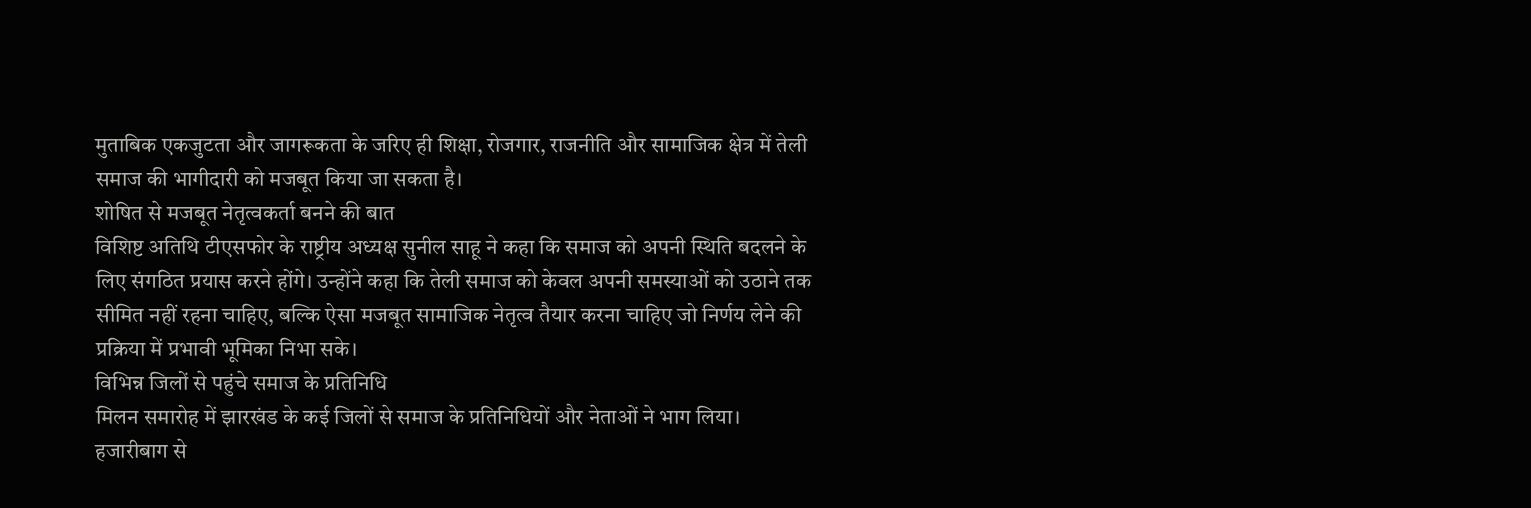मुताबिक एकजुटता और जागरूकता के जरिए ही शिक्षा, रोजगार, राजनीति और सामाजिक क्षेत्र में तेली समाज की भागीदारी को मजबूत किया जा सकता है।
शोषित से मजबूत नेतृत्वकर्ता बनने की बात
विशिष्ट अतिथि टीएसफोर के राष्ट्रीय अध्यक्ष सुनील साहू ने कहा कि समाज को अपनी स्थिति बदलने के लिए संगठित प्रयास करने होंगे। उन्होंने कहा कि तेली समाज को केवल अपनी समस्याओं को उठाने तक सीमित नहीं रहना चाहिए, बल्कि ऐसा मजबूत सामाजिक नेतृत्व तैयार करना चाहिए जो निर्णय लेने की प्रक्रिया में प्रभावी भूमिका निभा सके।
विभिन्न जिलों से पहुंचे समाज के प्रतिनिधि
मिलन समारोह में झारखंड के कई जिलों से समाज के प्रतिनिधियों और नेताओं ने भाग लिया। हजारीबाग से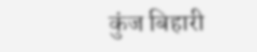कुंज बिहारी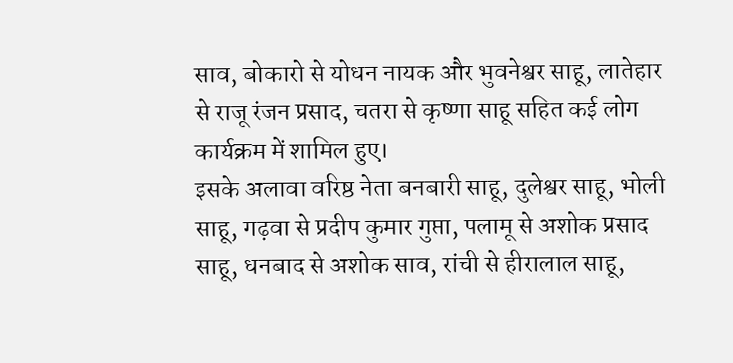साव, बोकारो से योधन नायक और भुवनेश्वर साहू, लातेहार से राजू रंजन प्रसाद, चतरा से कृष्णा साहू सहित कई लोग कार्यक्रम में शामिल हुए।
इसके अलावा वरिष्ठ नेता बनबारी साहू, दुलेश्वर साहू, भोली साहू, गढ़वा से प्रदीप कुमार गुप्ता, पलामू से अशोक प्रसाद साहू, धनबाद से अशोक साव, रांची से हीरालाल साहू,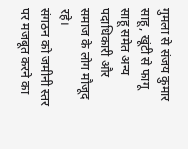गुमला से संजय कुमार साहू, खूंटी से फागू साहू समेत अन्य पदाधिकारी और समाज के लोग मौजूद रहे।
संगठन को जमीनी स्तर पर मजबूत करने का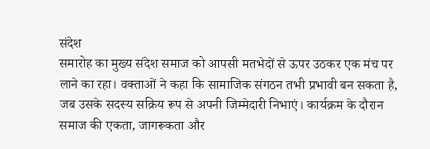संदेश
समारोह का मुख्य संदेश समाज को आपसी मतभेदों से ऊपर उठकर एक मंच पर लाने का रहा। वक्ताओं ने कहा कि सामाजिक संगठन तभी प्रभावी बन सकता है, जब उसके सदस्य सक्रिय रूप से अपनी जिम्मेदारी निभाएं। कार्यक्रम के दौरान समाज की एकता, जागरूकता और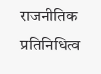राजनीतिक प्रतिनिधित्व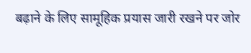बढ़ाने के लिए सामूहिक प्रयास जारी रखने पर जोर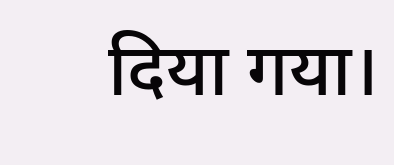दिया गया।